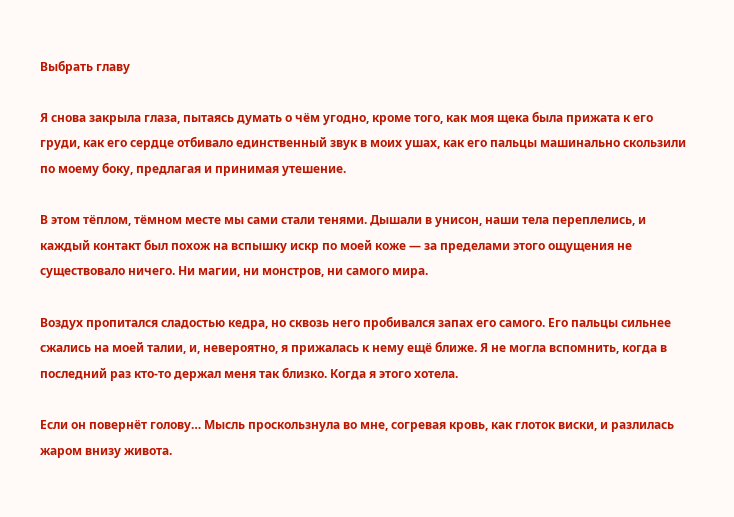Выбрать главу

Я снова закрыла глаза, пытаясь думать о чём угодно, кроме того, как моя щека была прижата к его груди, как его сердце отбивало единственный звук в моих ушах, как его пальцы машинально скользили по моему боку, предлагая и принимая утешение.

В этом тёплом, тёмном месте мы сами стали тенями. Дышали в унисон, наши тела переплелись, и каждый контакт был похож на вспышку искр по моей коже — за пределами этого ощущения не существовало ничего. Ни магии, ни монстров, ни самого мира.

Воздух пропитался сладостью кедра, но сквозь него пробивался запах его самого. Его пальцы сильнее сжались на моей талии, и, невероятно, я прижалась к нему ещё ближе. Я не могла вспомнить, когда в последний раз кто-то держал меня так близко. Когда я этого хотела.

Если он повернёт голову… Мысль проскользнула во мне, согревая кровь, как глоток виски, и разлилась жаром внизу живота.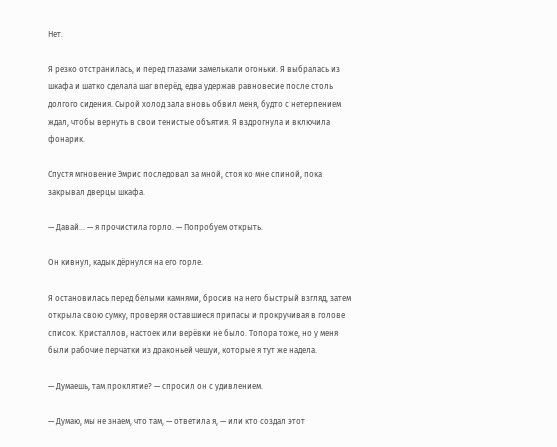Нет.

Я резко отстранилась, и перед глазами замелькали огоньки. Я выбралась из шкафа и шатко сделала шаг вперёд, едва удержав равновесие после столь долгого сидения. Сырой холод зала вновь обвил меня, будто с нетерпением ждал, чтобы вернуть в свои тенистые объятия. Я вздрогнула и включила фонарик.

Спустя мгновение Эмрис последовал за мной, стоя ко мне спиной, пока закрывал дверцы шкафа.

— Давай… — я прочистила горло. — Попробуем открыть.

Он кивнул, кадык дёрнулся на его горле.

Я остановилась перед белыми камнями, бросив на него быстрый взгляд, затем открыла свою сумку, проверяя оставшиеся припасы и прокручивая в голове список. Кристаллов, настоек или верёвки не было. Топора тоже, но у меня были рабочие перчатки из драконьей чешуи, которые я тут же надела.

— Думаешь, там проклятие? — спросил он с удивлением.

— Думаю, мы не знаем, что там, — ответила я, — или кто создал этот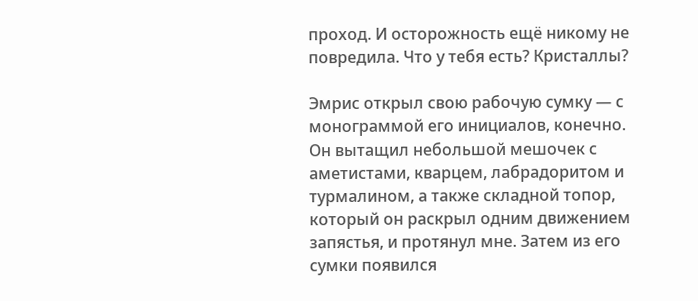проход. И осторожность ещё никому не повредила. Что у тебя есть? Кристаллы?

Эмрис открыл свою рабочую сумку — с монограммой его инициалов, конечно. Он вытащил небольшой мешочек с аметистами, кварцем, лабрадоритом и турмалином, а также складной топор, который он раскрыл одним движением запястья, и протянул мне. Затем из его сумки появился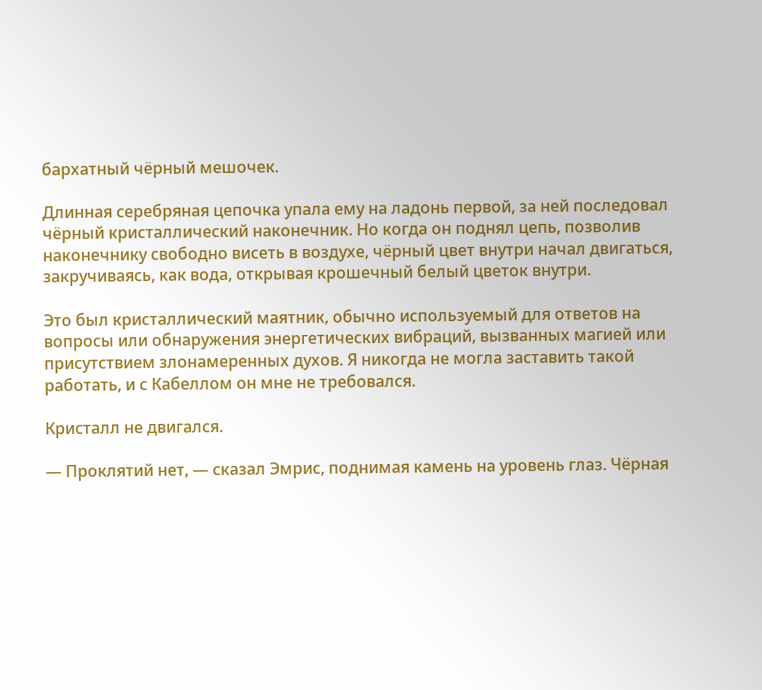бархатный чёрный мешочек.

Длинная серебряная цепочка упала ему на ладонь первой, за ней последовал чёрный кристаллический наконечник. Но когда он поднял цепь, позволив наконечнику свободно висеть в воздухе, чёрный цвет внутри начал двигаться, закручиваясь, как вода, открывая крошечный белый цветок внутри.

Это был кристаллический маятник, обычно используемый для ответов на вопросы или обнаружения энергетических вибраций, вызванных магией или присутствием злонамеренных духов. Я никогда не могла заставить такой работать, и с Кабеллом он мне не требовался.

Кристалл не двигался.

— Проклятий нет, — сказал Эмрис, поднимая камень на уровень глаз. Чёрная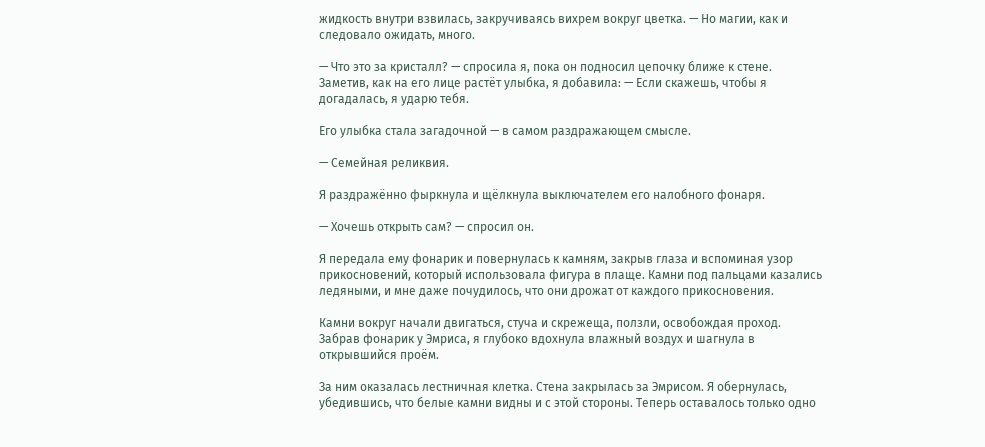жидкость внутри взвилась, закручиваясь вихрем вокруг цветка. — Но магии, как и следовало ожидать, много.

— Что это за кристалл? — спросила я, пока он подносил цепочку ближе к стене. Заметив, как на его лице растёт улыбка, я добавила: — Если скажешь, чтобы я догадалась, я ударю тебя.

Его улыбка стала загадочной — в самом раздражающем смысле.

— Семейная реликвия.

Я раздражённо фыркнула и щёлкнула выключателем его налобного фонаря.

— Хочешь открыть сам? — спросил он.

Я передала ему фонарик и повернулась к камням, закрыв глаза и вспоминая узор прикосновений, который использовала фигура в плаще. Камни под пальцами казались ледяными, и мне даже почудилось, что они дрожат от каждого прикосновения.

Камни вокруг начали двигаться, стуча и скрежеща, ползли, освобождая проход. Забрав фонарик у Эмриса, я глубоко вдохнула влажный воздух и шагнула в открывшийся проём.

За ним оказалась лестничная клетка. Стена закрылась за Эмрисом. Я обернулась, убедившись, что белые камни видны и с этой стороны. Теперь оставалось только одно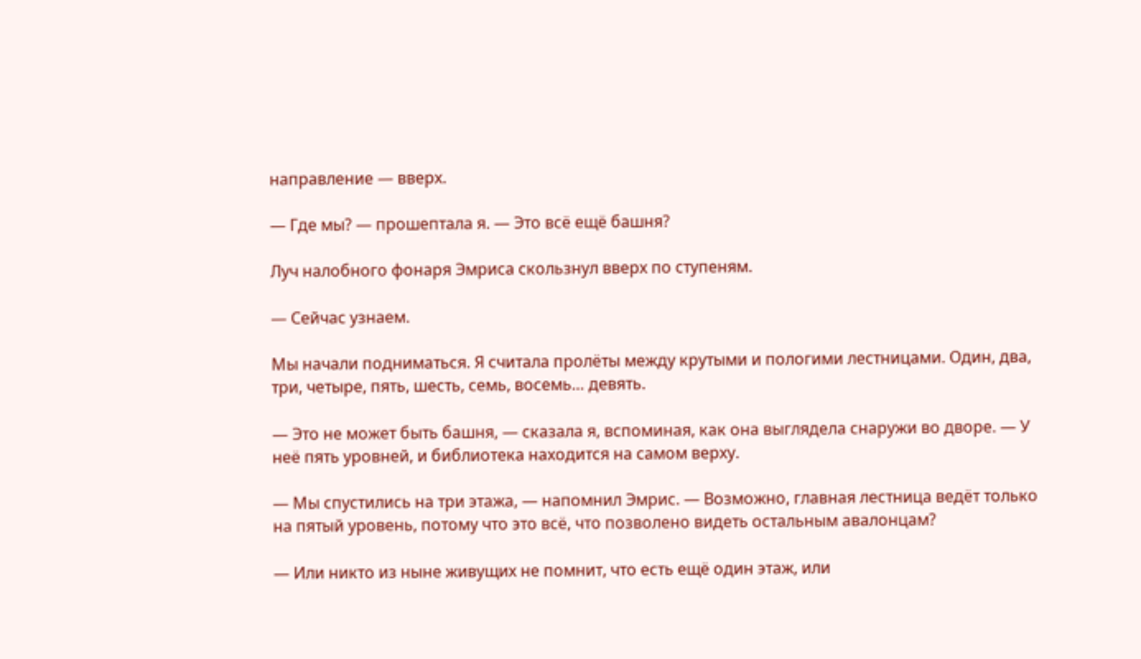направление — вверх.

— Где мы? — прошептала я. — Это всё ещё башня?

Луч налобного фонаря Эмриса скользнул вверх по ступеням.

— Сейчас узнаем.

Мы начали подниматься. Я считала пролёты между крутыми и пологими лестницами. Один, два, три, четыре, пять, шесть, семь, восемь… девять.

— Это не может быть башня, — сказала я, вспоминая, как она выглядела снаружи во дворе. — У неё пять уровней, и библиотека находится на самом верху.

— Мы спустились на три этажа, — напомнил Эмрис. — Возможно, главная лестница ведёт только на пятый уровень, потому что это всё, что позволено видеть остальным авалонцам?

— Или никто из ныне живущих не помнит, что есть ещё один этаж, или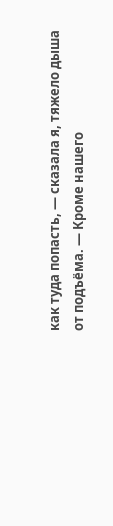как туда попасть, — сказала я, тяжело дыша от подъёма. — Кроме нашего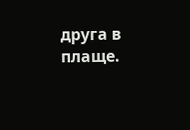друга в плаще.